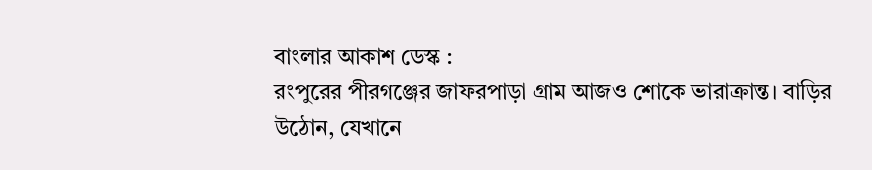বাংলার আকাশ ডেস্ক :
রংপুরের পীরগঞ্জের জাফরপাড়া গ্রাম আজও শোকে ভারাক্রান্ত। বাড়ির উঠোন, যেখানে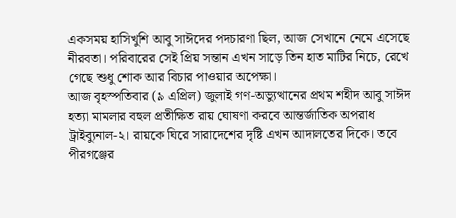একসময় হাসিখুশি আবু সাঈদের পদচারণা ছিল, আজ সেখানে নেমে এসেছে নীরবতা। পরিবারের সেই প্রিয় সন্তান এখন সাড়ে তিন হাত মাটির নিচে, রেখে গেছে শুধু শোক আর বিচার পাওয়ার অপেক্ষা।
আজ বৃহস্পতিবার (৯ এপ্রিল) জুলাই গণ-অভ্যুত্থানের প্রথম শহীদ আবু সাঈদ হত্যা মামলার বহুল প্রতীক্ষিত রায় ঘোষণা করবে আন্তর্জাতিক অপরাধ ট্রাইব্যুনাল-২। রায়কে ঘিরে সারাদেশের দৃষ্টি এখন আদালতের দিকে। তবে পীরগঞ্জের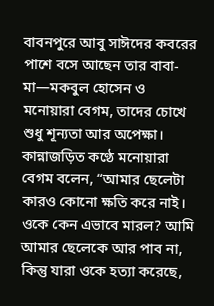বাবনপুরে আবু সাঈদের কবরের পাশে বসে আছেন তার বাবা-মা—মকবুল হোসেন ও মনোয়ারা বেগম, তাদের চোখে শুধু শূন্যতা আর অপেক্ষা।
কান্নাজড়িত কণ্ঠে মনোয়ারা বেগম বলেন, “আমার ছেলেটা কারও কোনো ক্ষতি করে নাই। ওকে কেন এভাবে মারল? আমি আমার ছেলেকে আর পাব না, কিন্তু যারা ওকে হত্যা করেছে,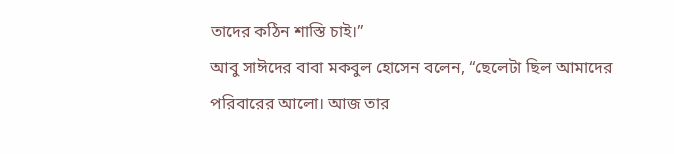তাদের কঠিন শাস্তি চাই।”
আবু সাঈদের বাবা মকবুল হোসেন বলেন, “ছেলেটা ছিল আমাদের পরিবারের আলো। আজ তার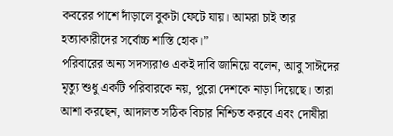কবরের পাশে দাঁড়ালে বুকটা ফেটে যায়। আমরা চাই তার হত্যাকারীদের সর্বোচ্চ শাস্তি হোক।”
পরিবারের অন্য সদস্যরাও একই দাবি জানিয়ে বলেন, আবু সাঈদের মৃত্যু শুধু একটি পরিবারকে নয়, পুরো দেশকে নাড়া দিয়েছে। তারা আশা করছেন, আদালত সঠিক বিচার নিশ্চিত করবে এবং দোষীরা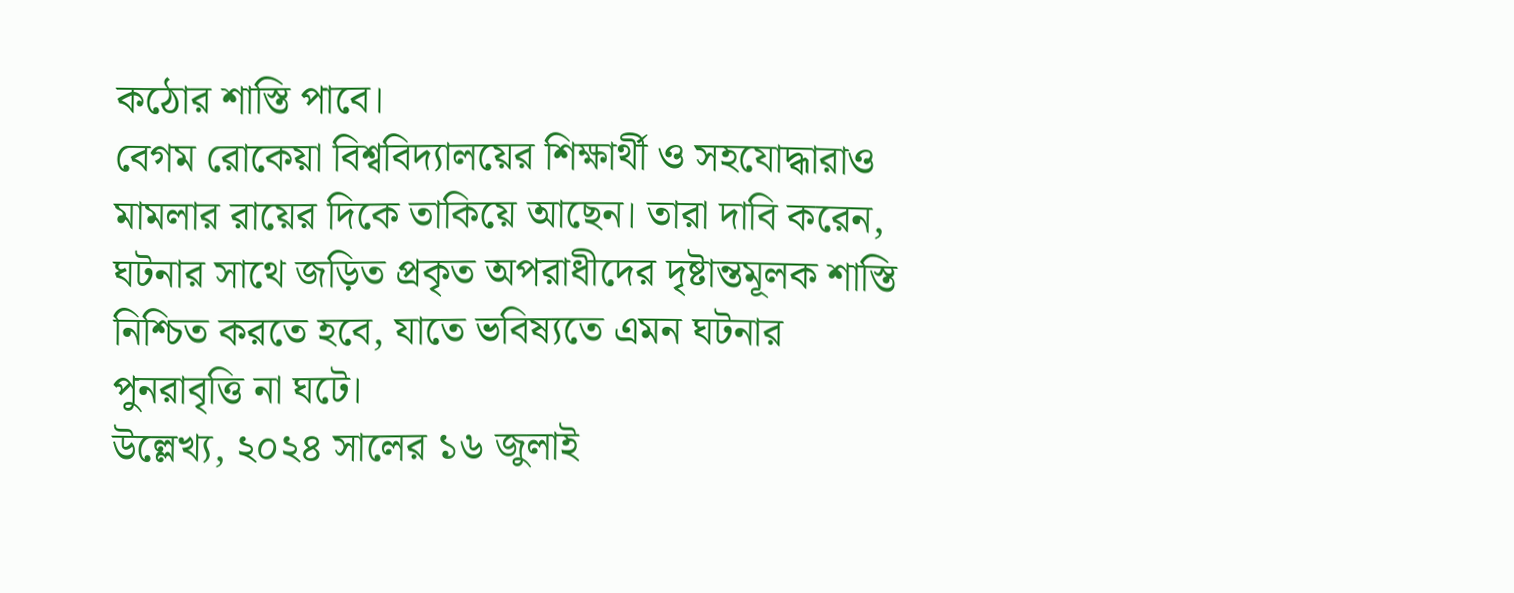কঠোর শাস্তি পাবে।
বেগম রোকেয়া বিশ্ববিদ্যালয়ের শিক্ষার্থী ও সহযোদ্ধারাও মামলার রায়ের দিকে তাকিয়ে আছেন। তারা দাবি করেন, ঘটনার সাথে জড়িত প্রকৃত অপরাধীদের দৃষ্টান্তমূলক শাস্তি নিশ্চিত করতে হবে, যাতে ভবিষ্যতে এমন ঘটনার পুনরাবৃত্তি না ঘটে।
উল্লেখ্য, ২০২৪ সালের ১৬ জুলাই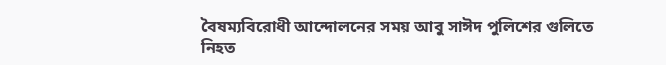বৈষম্যবিরোধী আন্দোলনের সময় আবু সাঈদ পুলিশের গুলিতে নিহত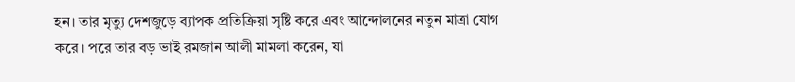হন। তার মৃত্যু দেশজুড়ে ব্যাপক প্রতিক্রিয়া সৃষ্টি করে এবং আন্দোলনের নতুন মাত্রা যোগ করে। পরে তার বড় ভাই রমজান আলী মামলা করেন, যা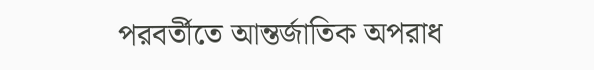পরবর্তীতে আন্তর্জাতিক অপরাধ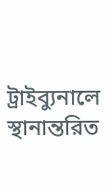ট্রাইব্যুনালে স্থানান্তরিত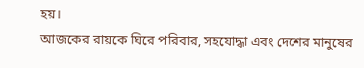হয়।
আজকের রায়কে ঘিরে পরিবার, সহযোদ্ধা এবং দেশের মানুষের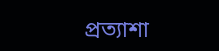প্রত্যাশা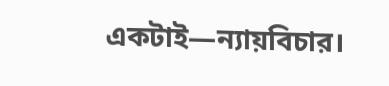একটাই—ন্যায়বিচার।